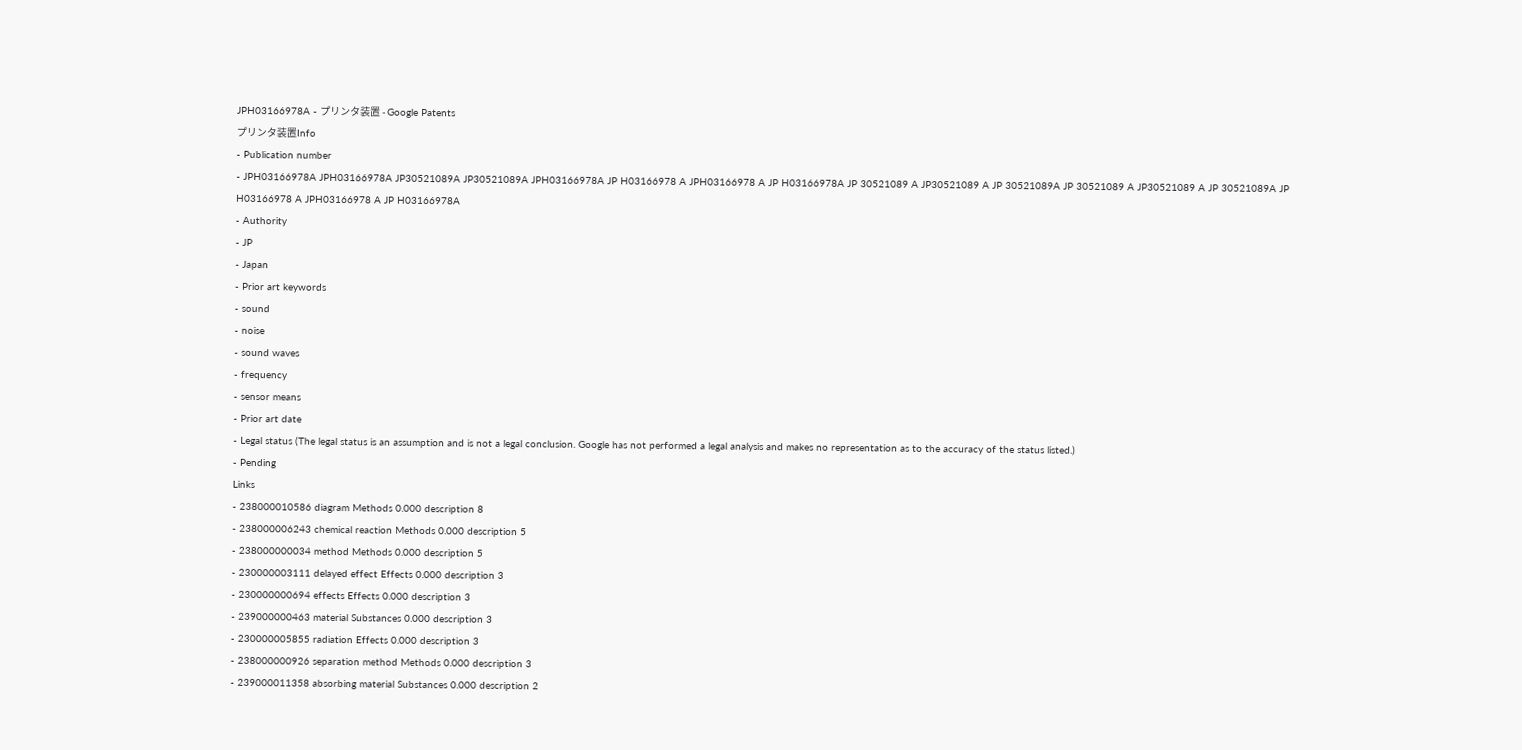JPH03166978A - プリンタ装置 - Google Patents
プリンタ装置Info
- Publication number
- JPH03166978A JPH03166978A JP30521089A JP30521089A JPH03166978A JP H03166978 A JPH03166978 A JP H03166978A JP 30521089 A JP30521089 A JP 30521089A JP 30521089 A JP30521089 A JP 30521089A JP H03166978 A JPH03166978 A JP H03166978A
- Authority
- JP
- Japan
- Prior art keywords
- sound
- noise
- sound waves
- frequency
- sensor means
- Prior art date
- Legal status (The legal status is an assumption and is not a legal conclusion. Google has not performed a legal analysis and makes no representation as to the accuracy of the status listed.)
- Pending
Links
- 238000010586 diagram Methods 0.000 description 8
- 238000006243 chemical reaction Methods 0.000 description 5
- 238000000034 method Methods 0.000 description 5
- 230000003111 delayed effect Effects 0.000 description 3
- 230000000694 effects Effects 0.000 description 3
- 239000000463 material Substances 0.000 description 3
- 230000005855 radiation Effects 0.000 description 3
- 238000000926 separation method Methods 0.000 description 3
- 239000011358 absorbing material Substances 0.000 description 2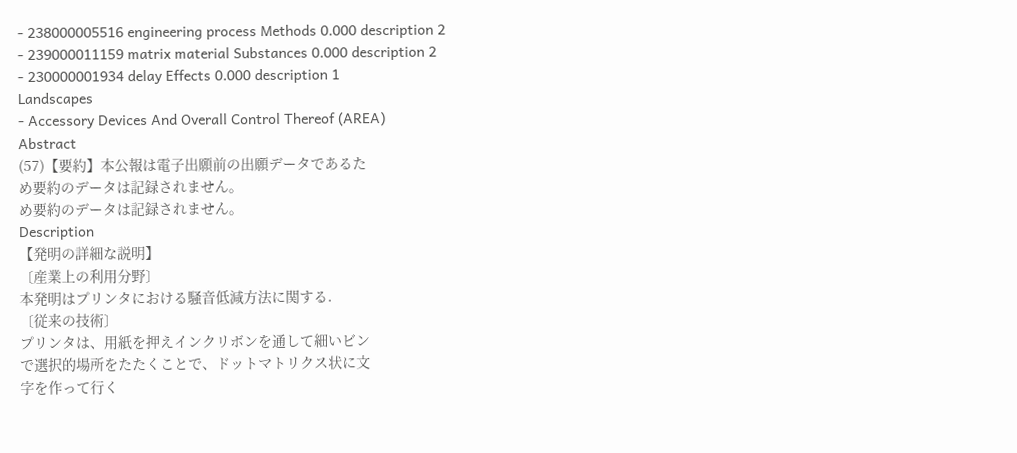- 238000005516 engineering process Methods 0.000 description 2
- 239000011159 matrix material Substances 0.000 description 2
- 230000001934 delay Effects 0.000 description 1
Landscapes
- Accessory Devices And Overall Control Thereof (AREA)
Abstract
(57)【要約】本公報は電子出願前の出願データであるた
め要約のデータは記録されません。
め要約のデータは記録されません。
Description
【発明の詳細な説明】
〔産業上の利用分野〕
本発明はプリンタにおける騒音低減方法に関する.
〔従来の技術〕
プリンタは、用紙を押えインクリボンを通して細いビン
で選択的場所をたたくことで、ドットマトリクス状に文
字を作って行く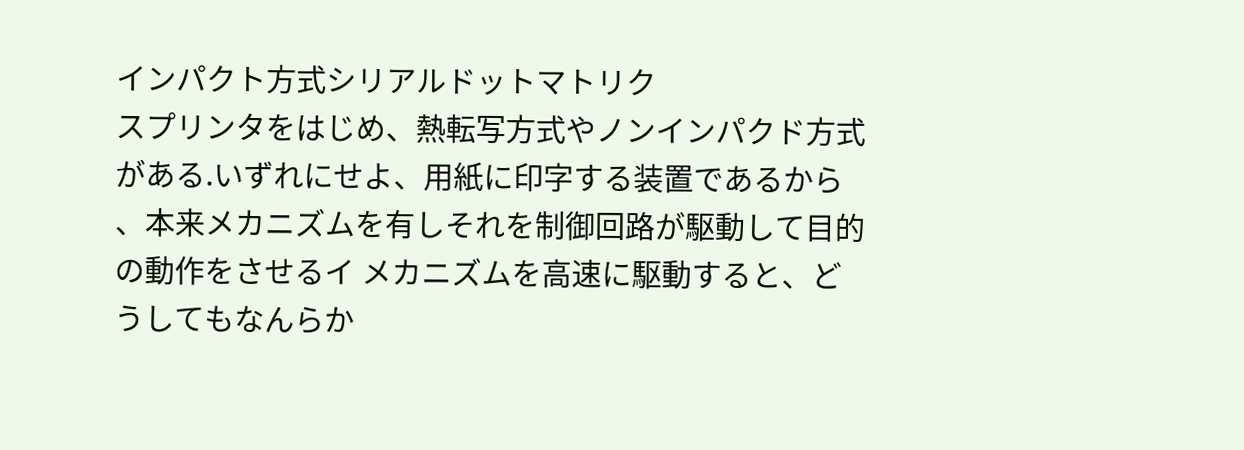インパクト方式シリアルドットマトリク
スプリンタをはじめ、熱転写方式やノンインパクド方式
がある.いずれにせよ、用紙に印字する装置であるから
、本来メカニズムを有しそれを制御回路が駆動して目的
の動作をさせるイ メカニズムを高速に駆動すると、ど
うしてもなんらか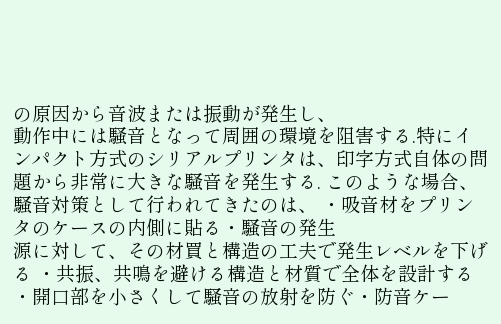の原因から音波または振動が発生し、
動作中には騒音となって周囲の環境を阻害する.特にイ
ンパクト方式のシリアルプリンタは、印字方式自体の問
題から非常に大きな騒音を発生する. このような場合、騒音対策として行われてきたのは、 ・吸音材をプリンタのケースの内側に貼る・騒音の発生
源に対して、その材買と構造の工夫で発生レベルを下げ
る ・共振、共鳴を避ける構造と材質で全体を設計する ・開口部を小さくして騒音の放射を防ぐ・防音ケー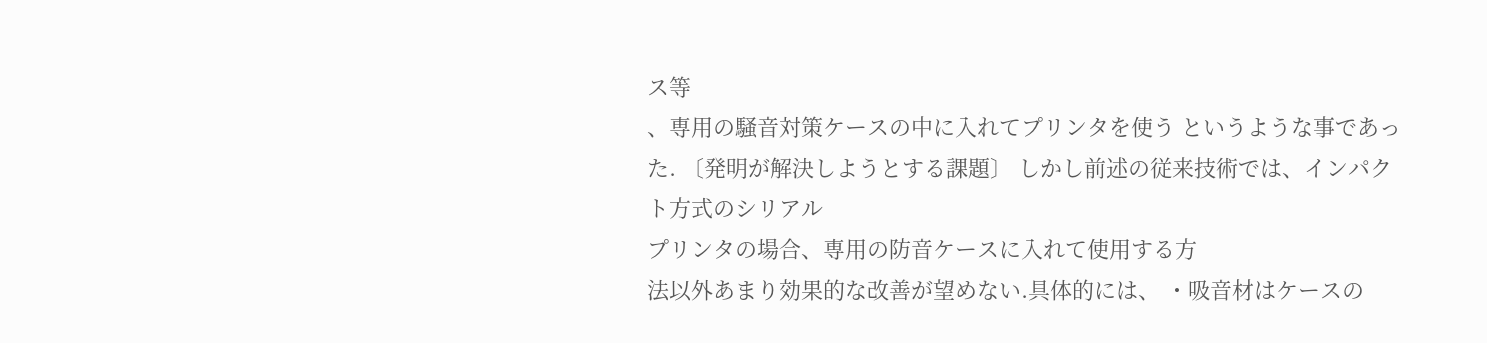ス等
、専用の騒音対策ケースの中に入れてプリンタを使う というような事であった. 〔発明が解決しようとする課題〕 しかし前述の従来技術では、インパクト方式のシリアル
プリンタの場合、専用の防音ケースに入れて使用する方
法以外あまり効果的な改善が望めない.具体的には、 ・吸音材はケースの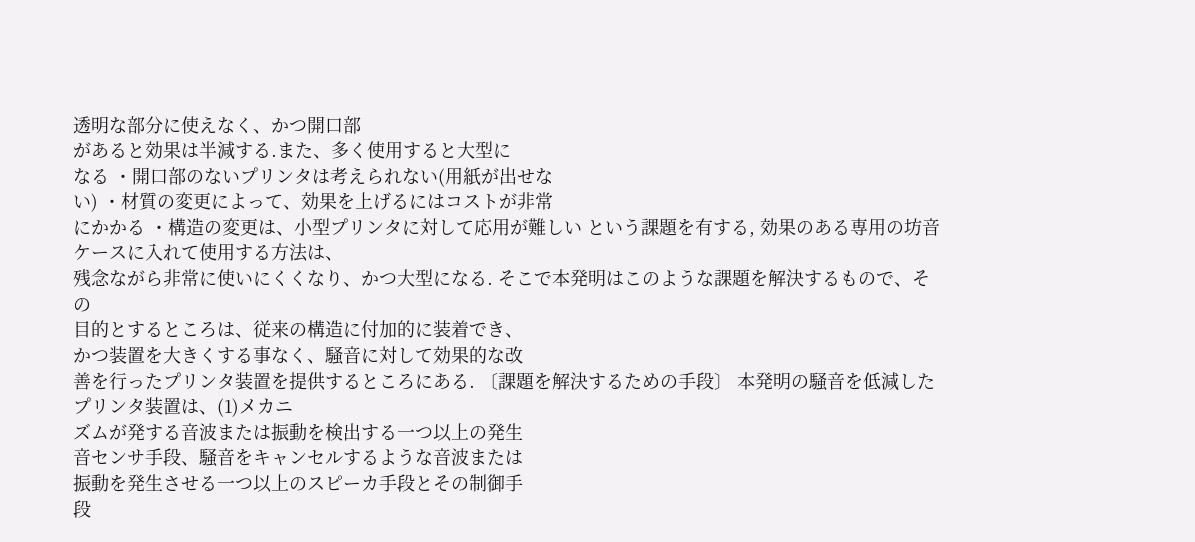透明な部分に使えなく、かつ開口部
があると効果は半減する.また、多く使用すると大型に
なる ・開口部のないプリンタは考えられない(用紙が出せな
い) ・材質の変更によって、効果を上げるにはコストが非常
にかかる ・構造の変更は、小型プリンタに対して応用が難しい という課題を有する, 効果のある専用の坊音ケースに入れて使用する方法は、
残念ながら非常に使いにくくなり、かつ大型になる. そこで本発明はこのような課題を解決するもので、その
目的とするところは、従来の構造に付加的に装着でき、
かつ装置を大きくする事なく、騒音に対して効果的な改
善を行ったプリンタ装置を提供するところにある. 〔課題を解決するための手段〕 本発明の騒音を低減したプリンタ装置は、(1)メカニ
ズムが発する音波または振動を検出する一つ以上の発生
音センサ手段、騒音をキャンセルするような音波または
振動を発生させる一つ以上のスピーカ手段とその制御手
段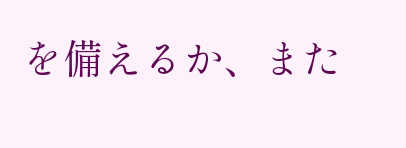を備えるか、また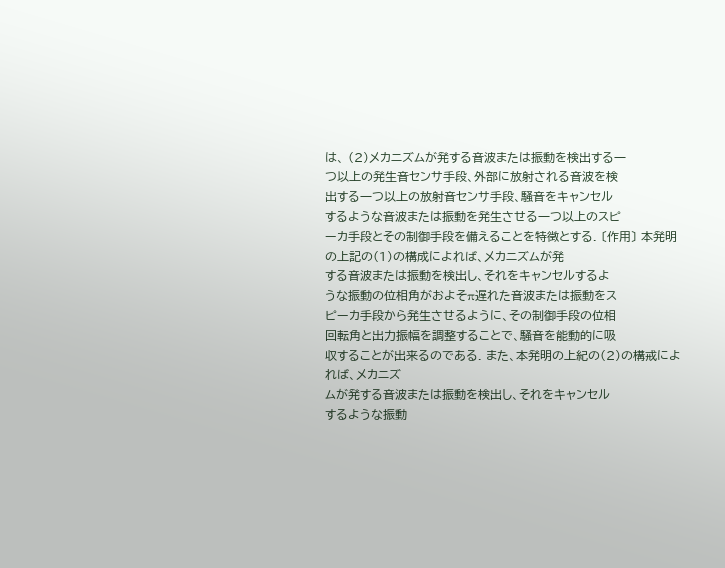は、 (2)メカニズムが発する音波または振動を検出する一
つ以上の発生音センサ手段、外部に放射される音波を検
出する一つ以上の放射音センサ手段、騒音をキャンセル
するような音波または振動を発生させる一つ以上のスピ
ーカ手段とその制御手段を備えることを特徴とする. 〔作用〕 本発明の上記の(1)の構成によれば、メカニズムが発
する音波または振動を検出し、それをキャンセルするよ
うな振動の位相角がおよそπ遅れた音波または振動をス
ピーカ手段から発生させるように、その制御手段の位相
回転角と出力振幅を調整することで、騒音を能動的に吸
収することが出来るのである. また、本発明の上紀の(2)の構戒によれば、メカニズ
ムが発する音波または振動を検出し、それをキャンセル
するような振動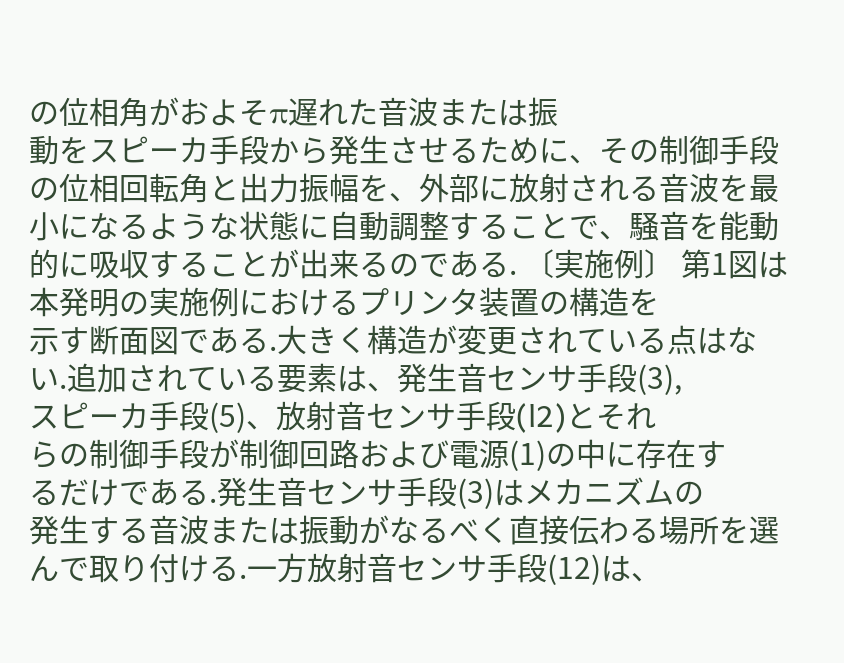の位相角がおよそπ遅れた音波または振
動をスピーカ手段から発生させるために、その制御手段
の位相回転角と出力振幅を、外部に放射される音波を最
小になるような状態に自動調整することで、騒音を能動
的に吸収することが出来るのである. 〔実施例〕 第1図は本発明の実施例におけるプリンタ装置の構造を
示す断面図である.大きく構造が変更されている点はな
い.追加されている要素は、発生音センサ手段(3),
スピーカ手段(5)、放射音センサ手段(l2)とそれ
らの制御手段が制御回路および電源(1)の中に存在す
るだけである.発生音センサ手段(3)はメカニズムの
発生する音波または振動がなるべく直接伝わる場所を選
んで取り付ける.一方放射音センサ手段(12)は、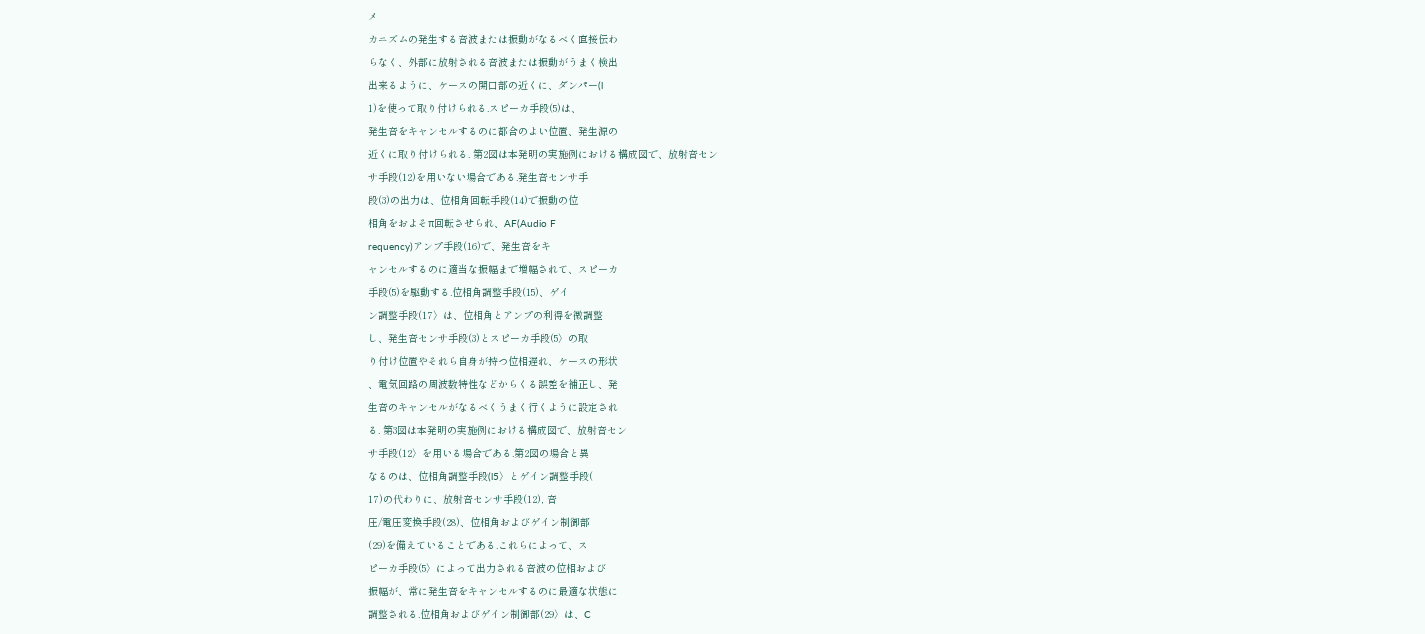メ
カニズムの発生する音波または振動がなるべく直接伝わ
らなく、外部に放射される音波または振動がうまく検出
出来るように、ケースの開口部の近くに、ダンパー(l
1)を使って取り付けられる.スピーカ手段(5)は、
発生音をキャンセルするのに都合のよい位置、発生源の
近くに取り付けられる. 第2図は本発明の実施例における構成図で、放射音セン
サ手段(12)を用いない場合である.発生音センサ手
段(3)の出力は、位相角回転手段(14)で振動の位
相角をおよそπ回転させられ、AF(Audio F
requency)アンプ手段(16)で、発生音をキ
ャンセルするのに適当な振幅まで増幅されて、スピーカ
手段(5)を駆動する.位相角調整手段(15)、ゲイ
ン調整手段(17〉は、位相角とアンプの利得を微調整
し、発生音センサ手段(3)とスピーカ手段(5〉の取
り付け位置やそれら自身が持つ位相遅れ、ケースの形状
、電気回路の周波数特性などからくる誤差を補正し、発
生音のキャンセルがなるべくうまく行くように設定され
る. 第3図は本発明の実施例における構成図で、放射音セン
サ手段(12〉を用いる場合である.第2図の場合と異
なるのは、位相角調整手段(l5〉とゲイン調整手段(
17)の代わりに、放射音センサ手段(12), 音
圧/電圧変換手段(28)、位相角およびゲイン制御部
(29)を備えていることである.これらによって、ス
ピーカ手段(5〉によって出力される音波の位相および
振幅が、常に発生音をキャンセルするのに最適な状態に
調整される.位相角およびゲイン制御部(29〉は、C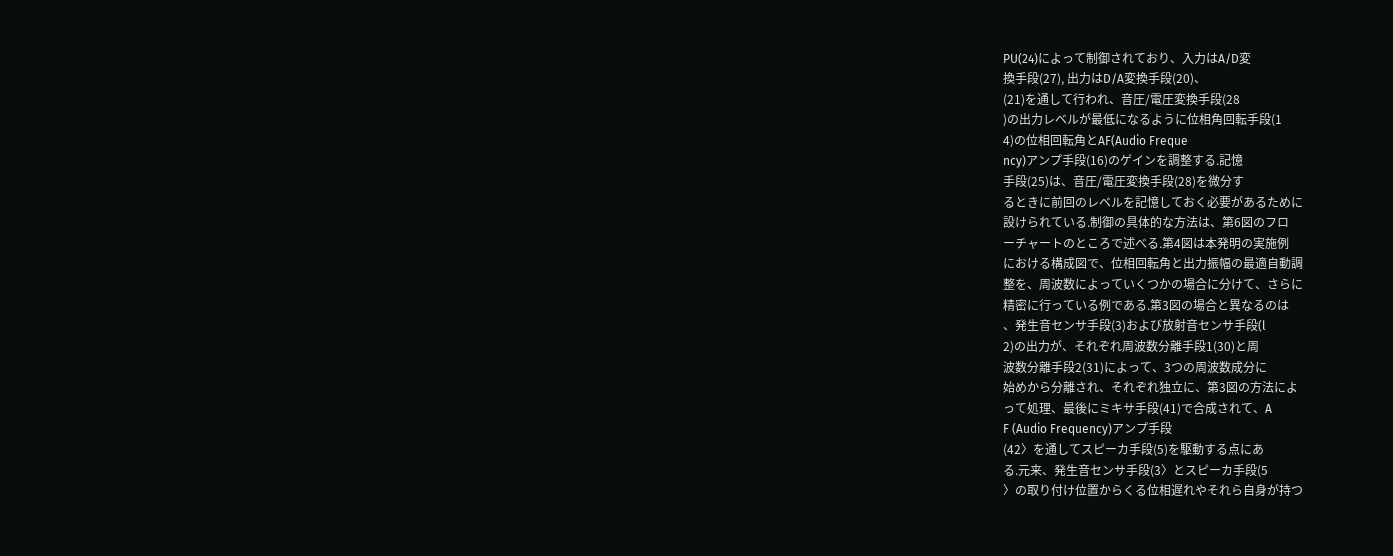PU(24)によって制御されており、入力はA/D変
換手段(27), 出力はD/A変換手段(20)、
(21)を通して行われ、音圧/電圧変換手段(28
)の出力レベルが最低になるように位相角回転手段(1
4)の位相回転角とAF(Audio Freque
ncy)アンプ手段(16)のゲインを調整する.記憶
手段(25)は、音圧/電圧変換手段(28)を微分す
るときに前回のレベルを記憶しておく必要があるために
設けられている.制御の具体的な方法は、第6図のフロ
ーチャートのところで述べる.第4図は本発明の実施例
における構成図で、位相回転角と出力振幅の最適自動調
整を、周波数によっていくつかの場合に分けて、さらに
精密に行っている例である.第3図の場合と異なるのは
、発生音センサ手段(3)および放射音センサ手段(l
2)の出力が、それぞれ周波数分離手段1(30)と周
波数分離手段2(31)によって、3つの周波数成分に
始めから分離され、それぞれ独立に、第3図の方法によ
って処理、最後にミキサ手段(41)で合成されて、A
F (Audio Frequency)アンプ手段
(42〉を通してスピーカ手段(5)を駆動する点にあ
る.元来、発生音センサ手段(3〉とスピーカ手段(5
〉の取り付け位置からくる位相遅れやそれら自身が持つ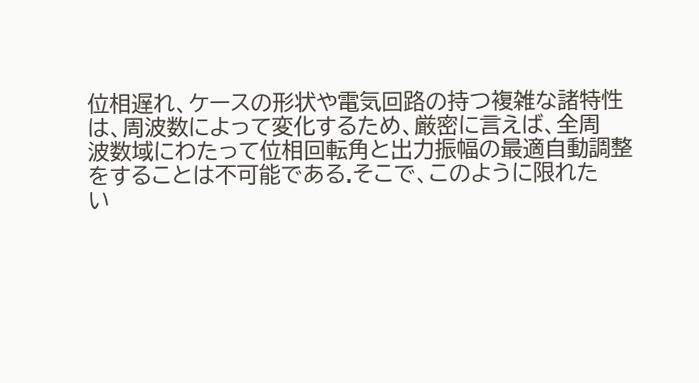位相遅れ、ケースの形状や電気回路の持つ複雑な諸特性
は、周波数によって変化するため、厳密に言えば、全周
波数域にわたって位相回転角と出力振幅の最適自動調整
をすることは不可能である.そこで、このように限れた
い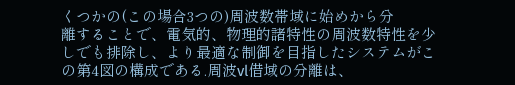くつかの(この場合3つの)周波数帯域に始めから分
離することで、電気的、物理的諸特性の周波数特性を少
しでも排除し、より最適な制御を目指したシステムがこ
の第4図の構成である.周波vl借域の分離は、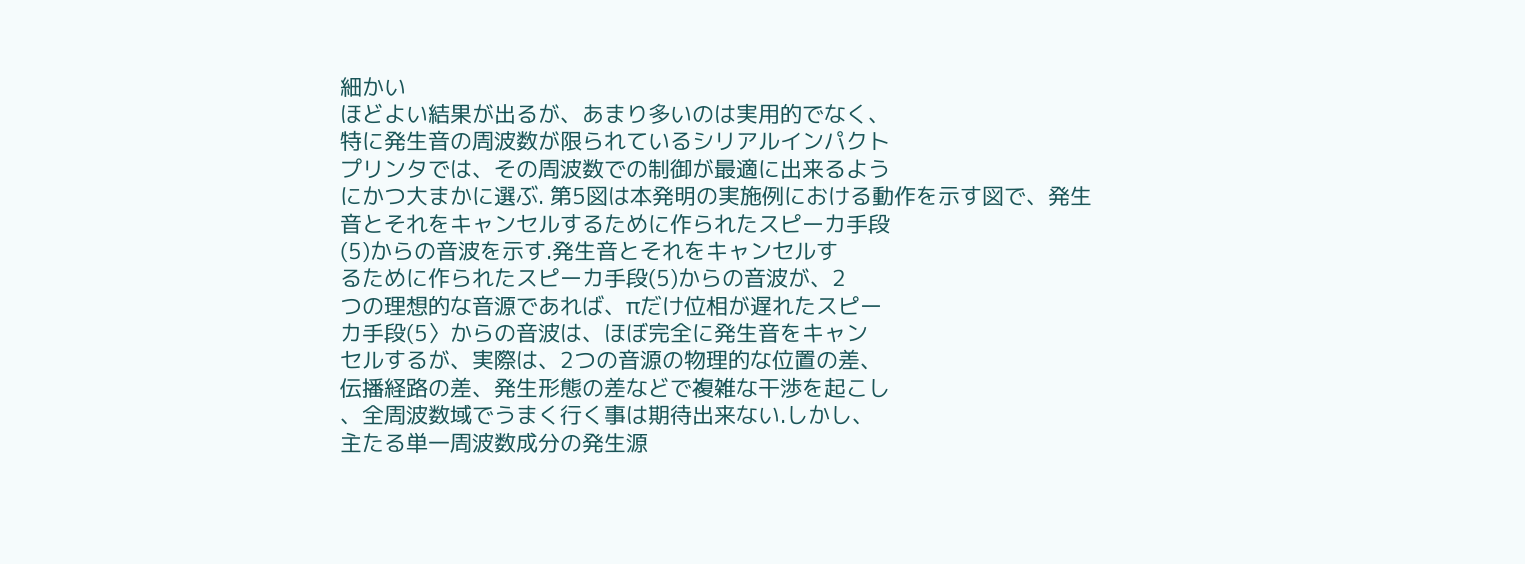細かい
ほどよい結果が出るが、あまり多いのは実用的でなく、
特に発生音の周波数が限られているシリアルインパクト
プリンタでは、その周波数での制御が最適に出来るよう
にかつ大まかに選ぶ. 第5図は本発明の実施例における動作を示す図で、発生
音とそれをキャンセルするために作られたスピーカ手段
(5)からの音波を示す.発生音とそれをキャンセルす
るために作られたスピーカ手段(5)からの音波が、2
つの理想的な音源であれば、πだけ位相が遅れたスピー
カ手段(5〉からの音波は、ほぼ完全に発生音をキャン
セルするが、実際は、2つの音源の物理的な位置の差、
伝播経路の差、発生形態の差などで複雑な干渉を起こし
、全周波数域でうまく行く事は期待出来ない.しかし、
主たる単一周波数成分の発生源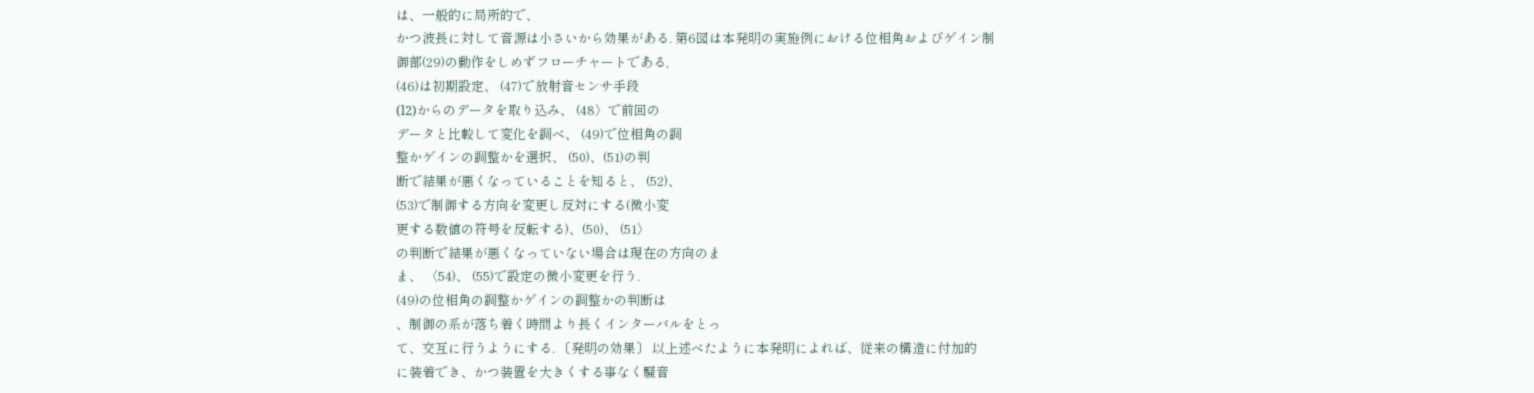は、一般的に局所的で、
かつ波長に対して音源は小さいから効果がある. 第6図は本発明の実施例における位相角およびゲイン制
御部(29)の動作をしめずフローチャートである,
(46)は初期設定、 (47)で放射音センサ手段
(l2)からのデータを取り込み、 (48〉で前回の
データと比較して変化を調べ、 (49)で位相角の調
整かゲインの調整かを選択、 (50)、(51)の判
断で結果が悪くなっていることを知ると、 (52)、
(53)で制御する方向を変更し反対にする(微小変
更する数値の符号を反転する)、(50)、 (51〉
の判断で結果が悪くなっていない場合は現在の方向のま
ま、 〈54)、 (55)で設定の微小変更を行う.
(49)の位相角の調整かゲインの調整かの判断は
、制御の系が落ち着く時間より長くインターバルをとっ
て、交互に行うようにする. 〔発明の効果〕 以上述べたように本発明によれば、従来の構造に付加的
に装着でき、かつ装置を大きくする事なく騒音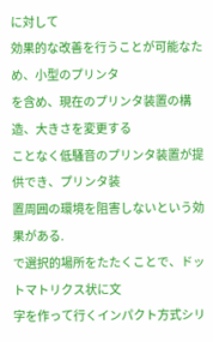に対して
効果的な改善を行うことが可能なため、小型のプリンタ
を含め、現在のプリンタ装置の構造、大きさを変更する
ことなく低騒音のプリンタ装置が提供でき、プリンタ装
置周囲の環境を阻害しないという効果がある.
で選択的場所をたたくことで、ドットマトリクス状に文
字を作って行くインパクト方式シリ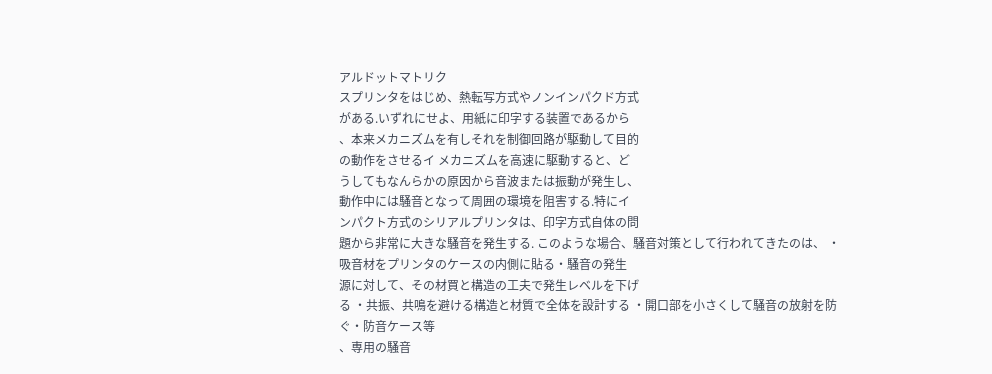アルドットマトリク
スプリンタをはじめ、熱転写方式やノンインパクド方式
がある.いずれにせよ、用紙に印字する装置であるから
、本来メカニズムを有しそれを制御回路が駆動して目的
の動作をさせるイ メカニズムを高速に駆動すると、ど
うしてもなんらかの原因から音波または振動が発生し、
動作中には騒音となって周囲の環境を阻害する.特にイ
ンパクト方式のシリアルプリンタは、印字方式自体の問
題から非常に大きな騒音を発生する. このような場合、騒音対策として行われてきたのは、 ・吸音材をプリンタのケースの内側に貼る・騒音の発生
源に対して、その材買と構造の工夫で発生レベルを下げ
る ・共振、共鳴を避ける構造と材質で全体を設計する ・開口部を小さくして騒音の放射を防ぐ・防音ケース等
、専用の騒音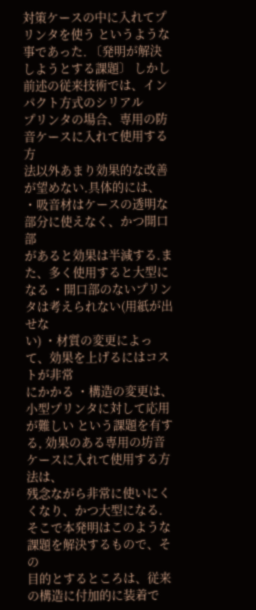対策ケースの中に入れてプリンタを使う というような事であった. 〔発明が解決しようとする課題〕 しかし前述の従来技術では、インパクト方式のシリアル
プリンタの場合、専用の防音ケースに入れて使用する方
法以外あまり効果的な改善が望めない.具体的には、 ・吸音材はケースの透明な部分に使えなく、かつ開口部
があると効果は半減する.また、多く使用すると大型に
なる ・開口部のないプリンタは考えられない(用紙が出せな
い) ・材質の変更によって、効果を上げるにはコストが非常
にかかる ・構造の変更は、小型プリンタに対して応用が難しい という課題を有する, 効果のある専用の坊音ケースに入れて使用する方法は、
残念ながら非常に使いにくくなり、かつ大型になる. そこで本発明はこのような課題を解決するもので、その
目的とするところは、従来の構造に付加的に装着で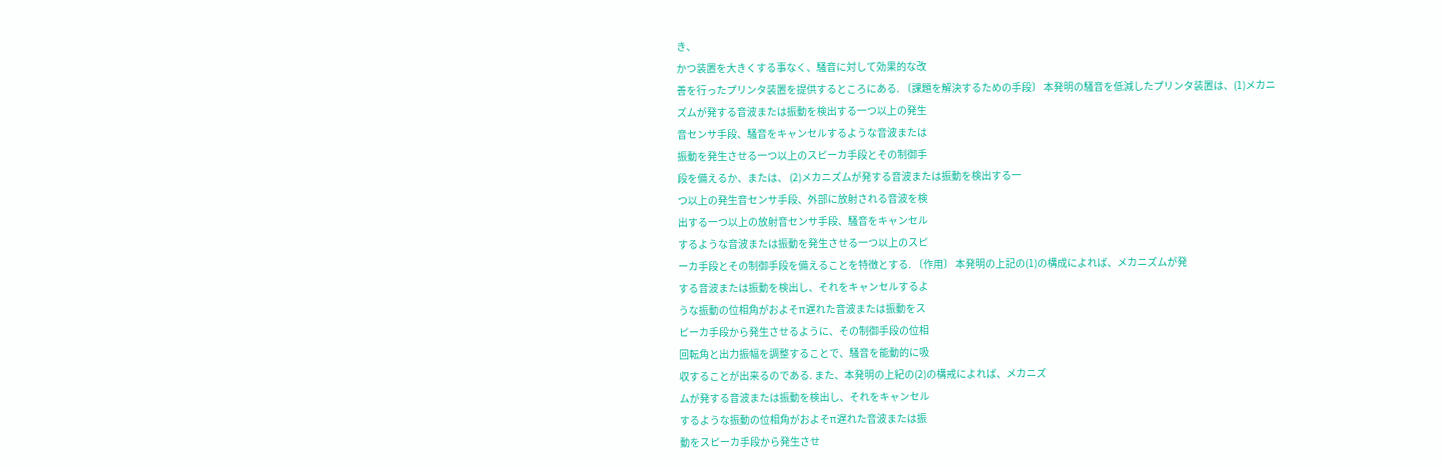き、
かつ装置を大きくする事なく、騒音に対して効果的な改
善を行ったプリンタ装置を提供するところにある. 〔課題を解決するための手段〕 本発明の騒音を低減したプリンタ装置は、(1)メカニ
ズムが発する音波または振動を検出する一つ以上の発生
音センサ手段、騒音をキャンセルするような音波または
振動を発生させる一つ以上のスピーカ手段とその制御手
段を備えるか、または、 (2)メカニズムが発する音波または振動を検出する一
つ以上の発生音センサ手段、外部に放射される音波を検
出する一つ以上の放射音センサ手段、騒音をキャンセル
するような音波または振動を発生させる一つ以上のスピ
ーカ手段とその制御手段を備えることを特徴とする. 〔作用〕 本発明の上記の(1)の構成によれば、メカニズムが発
する音波または振動を検出し、それをキャンセルするよ
うな振動の位相角がおよそπ遅れた音波または振動をス
ピーカ手段から発生させるように、その制御手段の位相
回転角と出力振幅を調整することで、騒音を能動的に吸
収することが出来るのである. また、本発明の上紀の(2)の構戒によれば、メカニズ
ムが発する音波または振動を検出し、それをキャンセル
するような振動の位相角がおよそπ遅れた音波または振
動をスピーカ手段から発生させ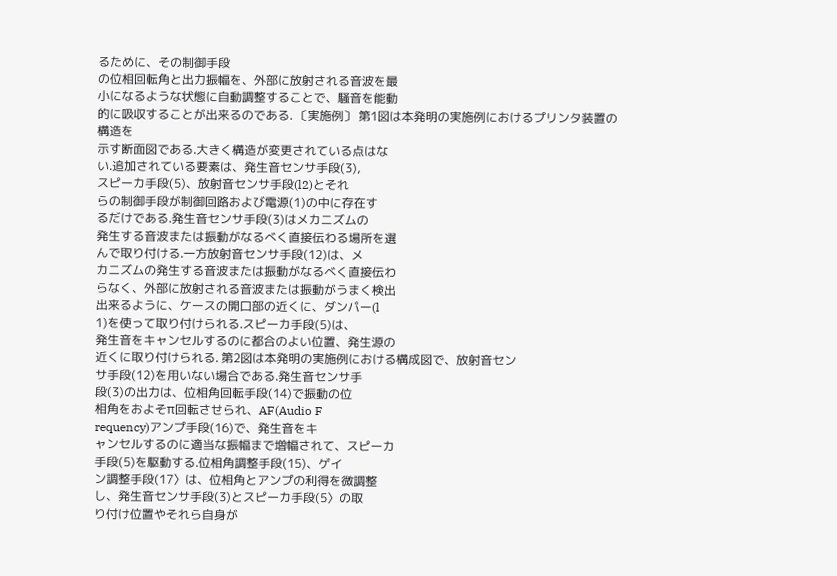るために、その制御手段
の位相回転角と出力振幅を、外部に放射される音波を最
小になるような状態に自動調整することで、騒音を能動
的に吸収することが出来るのである. 〔実施例〕 第1図は本発明の実施例におけるプリンタ装置の構造を
示す断面図である.大きく構造が変更されている点はな
い.追加されている要素は、発生音センサ手段(3),
スピーカ手段(5)、放射音センサ手段(l2)とそれ
らの制御手段が制御回路および電源(1)の中に存在す
るだけである.発生音センサ手段(3)はメカニズムの
発生する音波または振動がなるべく直接伝わる場所を選
んで取り付ける.一方放射音センサ手段(12)は、メ
カニズムの発生する音波または振動がなるべく直接伝わ
らなく、外部に放射される音波または振動がうまく検出
出来るように、ケースの開口部の近くに、ダンパー(l
1)を使って取り付けられる.スピーカ手段(5)は、
発生音をキャンセルするのに都合のよい位置、発生源の
近くに取り付けられる. 第2図は本発明の実施例における構成図で、放射音セン
サ手段(12)を用いない場合である.発生音センサ手
段(3)の出力は、位相角回転手段(14)で振動の位
相角をおよそπ回転させられ、AF(Audio F
requency)アンプ手段(16)で、発生音をキ
ャンセルするのに適当な振幅まで増幅されて、スピーカ
手段(5)を駆動する.位相角調整手段(15)、ゲイ
ン調整手段(17〉は、位相角とアンプの利得を微調整
し、発生音センサ手段(3)とスピーカ手段(5〉の取
り付け位置やそれら自身が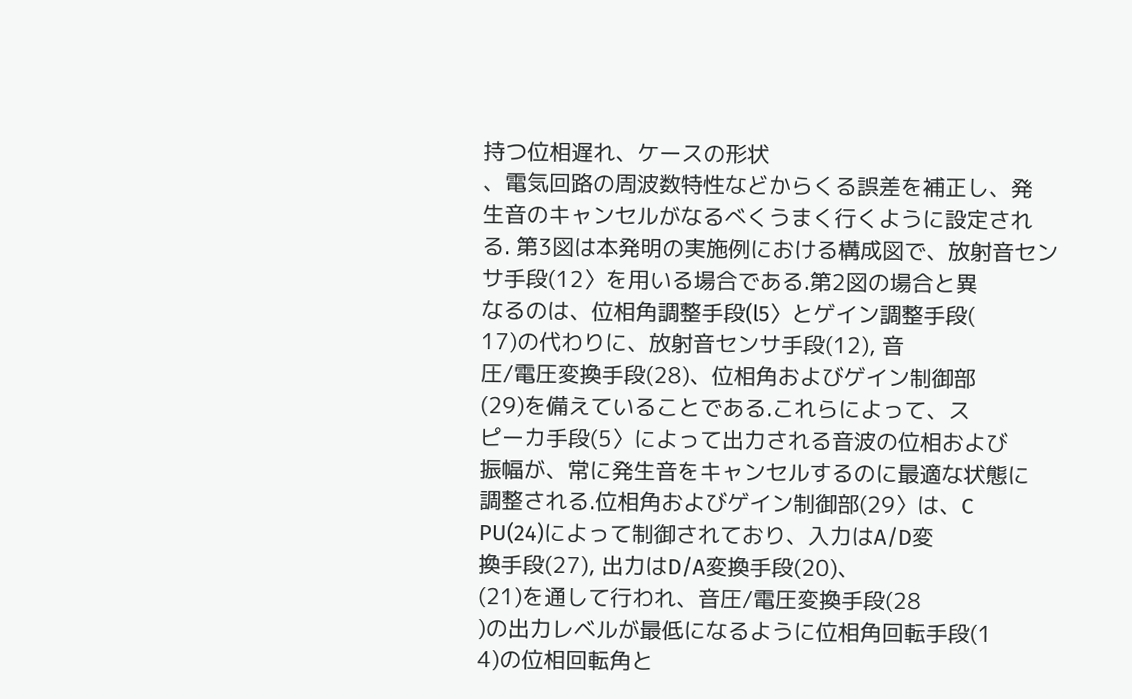持つ位相遅れ、ケースの形状
、電気回路の周波数特性などからくる誤差を補正し、発
生音のキャンセルがなるべくうまく行くように設定され
る. 第3図は本発明の実施例における構成図で、放射音セン
サ手段(12〉を用いる場合である.第2図の場合と異
なるのは、位相角調整手段(l5〉とゲイン調整手段(
17)の代わりに、放射音センサ手段(12), 音
圧/電圧変換手段(28)、位相角およびゲイン制御部
(29)を備えていることである.これらによって、ス
ピーカ手段(5〉によって出力される音波の位相および
振幅が、常に発生音をキャンセルするのに最適な状態に
調整される.位相角およびゲイン制御部(29〉は、C
PU(24)によって制御されており、入力はA/D変
換手段(27), 出力はD/A変換手段(20)、
(21)を通して行われ、音圧/電圧変換手段(28
)の出力レベルが最低になるように位相角回転手段(1
4)の位相回転角と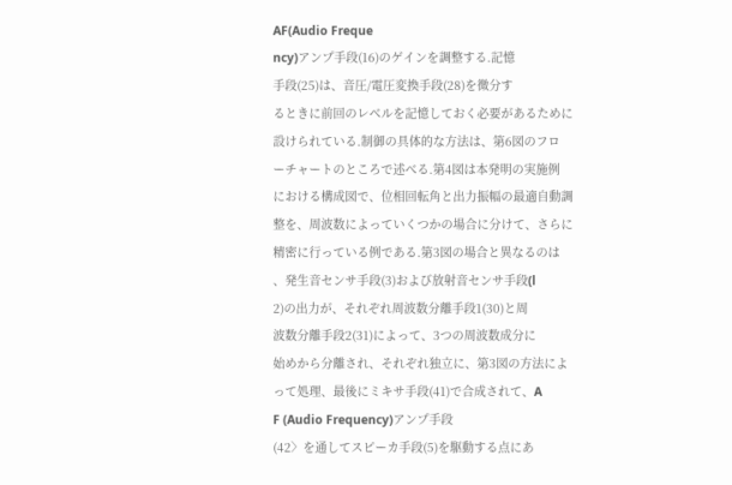AF(Audio Freque
ncy)アンプ手段(16)のゲインを調整する.記憶
手段(25)は、音圧/電圧変換手段(28)を微分す
るときに前回のレベルを記憶しておく必要があるために
設けられている.制御の具体的な方法は、第6図のフロ
ーチャートのところで述べる.第4図は本発明の実施例
における構成図で、位相回転角と出力振幅の最適自動調
整を、周波数によっていくつかの場合に分けて、さらに
精密に行っている例である.第3図の場合と異なるのは
、発生音センサ手段(3)および放射音センサ手段(l
2)の出力が、それぞれ周波数分離手段1(30)と周
波数分離手段2(31)によって、3つの周波数成分に
始めから分離され、それぞれ独立に、第3図の方法によ
って処理、最後にミキサ手段(41)で合成されて、A
F (Audio Frequency)アンプ手段
(42〉を通してスピーカ手段(5)を駆動する点にあ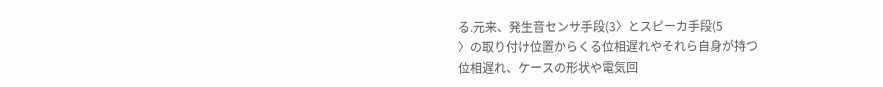る.元来、発生音センサ手段(3〉とスピーカ手段(5
〉の取り付け位置からくる位相遅れやそれら自身が持つ
位相遅れ、ケースの形状や電気回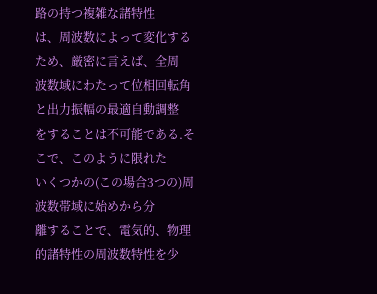路の持つ複雑な諸特性
は、周波数によって変化するため、厳密に言えば、全周
波数域にわたって位相回転角と出力振幅の最適自動調整
をすることは不可能である.そこで、このように限れた
いくつかの(この場合3つの)周波数帯域に始めから分
離することで、電気的、物理的諸特性の周波数特性を少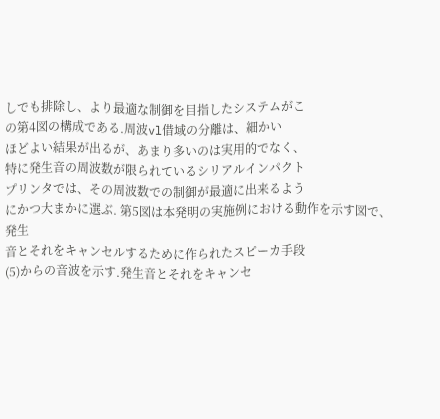しでも排除し、より最適な制御を目指したシステムがこ
の第4図の構成である.周波vl借域の分離は、細かい
ほどよい結果が出るが、あまり多いのは実用的でなく、
特に発生音の周波数が限られているシリアルインパクト
プリンタでは、その周波数での制御が最適に出来るよう
にかつ大まかに選ぶ. 第5図は本発明の実施例における動作を示す図で、発生
音とそれをキャンセルするために作られたスピーカ手段
(5)からの音波を示す.発生音とそれをキャンセ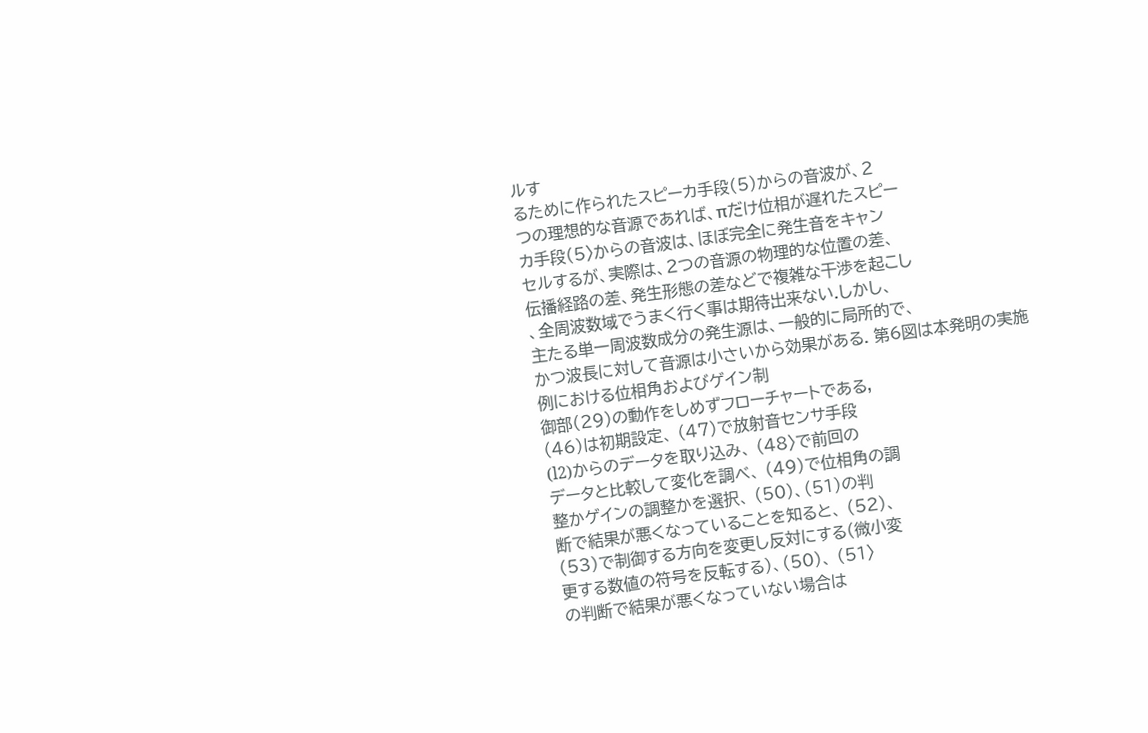ルす
るために作られたスピーカ手段(5)からの音波が、2
つの理想的な音源であれば、πだけ位相が遅れたスピー
カ手段(5〉からの音波は、ほぼ完全に発生音をキャン
セルするが、実際は、2つの音源の物理的な位置の差、
伝播経路の差、発生形態の差などで複雑な干渉を起こし
、全周波数域でうまく行く事は期待出来ない.しかし、
主たる単一周波数成分の発生源は、一般的に局所的で、
かつ波長に対して音源は小さいから効果がある. 第6図は本発明の実施例における位相角およびゲイン制
御部(29)の動作をしめずフローチャートである,
(46)は初期設定、 (47)で放射音センサ手段
(l2)からのデータを取り込み、 (48〉で前回の
データと比較して変化を調べ、 (49)で位相角の調
整かゲインの調整かを選択、 (50)、(51)の判
断で結果が悪くなっていることを知ると、 (52)、
(53)で制御する方向を変更し反対にする(微小変
更する数値の符号を反転する)、(50)、 (51〉
の判断で結果が悪くなっていない場合は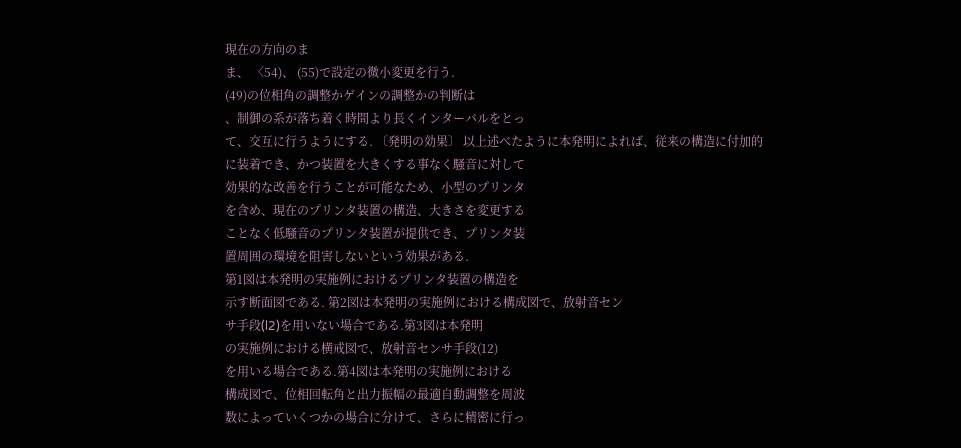現在の方向のま
ま、 〈54)、 (55)で設定の微小変更を行う.
(49)の位相角の調整かゲインの調整かの判断は
、制御の系が落ち着く時間より長くインターバルをとっ
て、交互に行うようにする. 〔発明の効果〕 以上述べたように本発明によれば、従来の構造に付加的
に装着でき、かつ装置を大きくする事なく騒音に対して
効果的な改善を行うことが可能なため、小型のプリンタ
を含め、現在のプリンタ装置の構造、大きさを変更する
ことなく低騒音のプリンタ装置が提供でき、プリンタ装
置周囲の環境を阻害しないという効果がある.
第1図は本発明の実施例におけるプリンタ装置の構造を
示す断面図である. 第2図は本発明の実施例における構成図で、放射音セン
サ手段(l2)を用いない場合である.第3図は本発明
の実施例における横戒図で、放射音センサ手段(12)
を用いる場合である.第4図は本発明の実施例における
構成図で、位相回転角と出力振幅の最適自動調整を周波
数によっていくつかの場合に分けて、さらに精密に行っ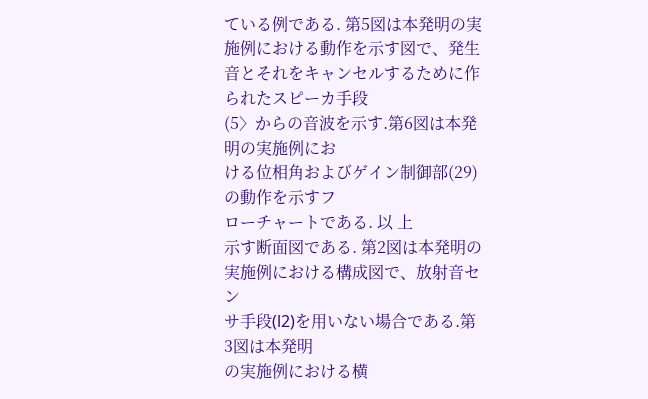ている例である. 第5図は本発明の実施例における動作を示す図で、発生
音とそれをキャンセルするために作られたスピーカ手段
(5〉からの音波を示す.第6図は本発明の実施例にお
ける位相角およびゲイン制御部(29)の動作を示すフ
ローチャートである. 以 上
示す断面図である. 第2図は本発明の実施例における構成図で、放射音セン
サ手段(l2)を用いない場合である.第3図は本発明
の実施例における横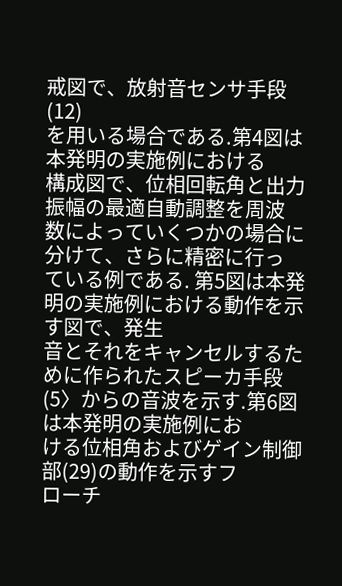戒図で、放射音センサ手段(12)
を用いる場合である.第4図は本発明の実施例における
構成図で、位相回転角と出力振幅の最適自動調整を周波
数によっていくつかの場合に分けて、さらに精密に行っ
ている例である. 第5図は本発明の実施例における動作を示す図で、発生
音とそれをキャンセルするために作られたスピーカ手段
(5〉からの音波を示す.第6図は本発明の実施例にお
ける位相角およびゲイン制御部(29)の動作を示すフ
ローチ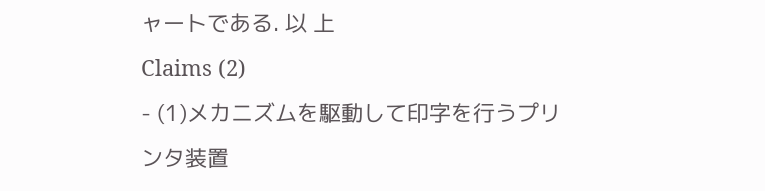ャートである. 以 上
Claims (2)
- (1)メカニズムを駆動して印字を行うプリンタ装置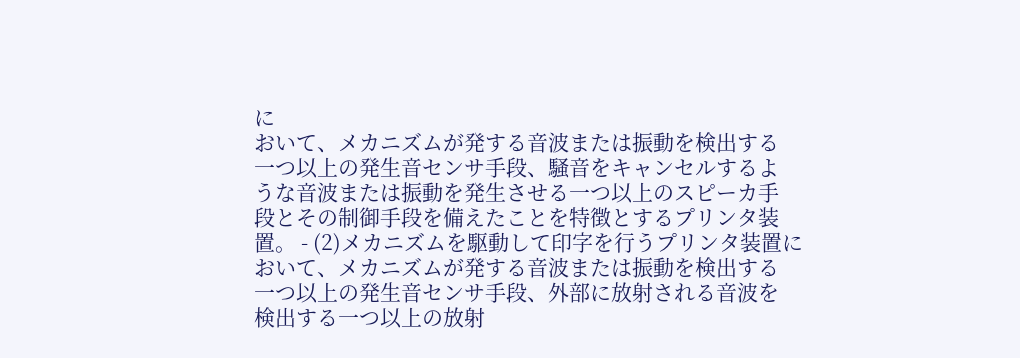に
おいて、メカニズムが発する音波または振動を検出する
一つ以上の発生音センサ手段、騒音をキャンセルするよ
うな音波または振動を発生させる一つ以上のスピーカ手
段とその制御手段を備えたことを特徴とするプリンタ装
置。 - (2)メカニズムを駆動して印字を行うプリンタ装置に
おいて、メカニズムが発する音波または振動を検出する
一つ以上の発生音センサ手段、外部に放射される音波を
検出する一つ以上の放射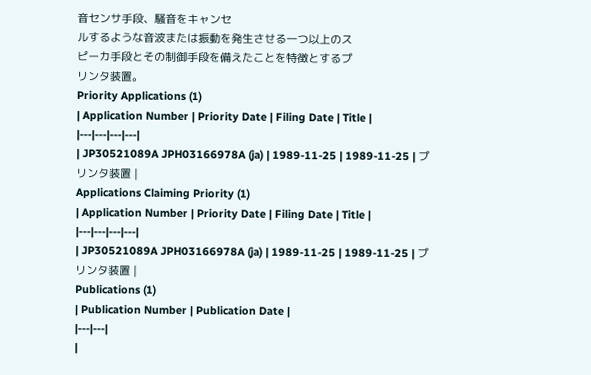音センサ手段、騒音をキャンセ
ルするような音波または振動を発生させる一つ以上のス
ピーカ手段とその制御手段を備えたことを特徴とするプ
リンタ装置。
Priority Applications (1)
| Application Number | Priority Date | Filing Date | Title |
|---|---|---|---|
| JP30521089A JPH03166978A (ja) | 1989-11-25 | 1989-11-25 | プリンタ装置 |
Applications Claiming Priority (1)
| Application Number | Priority Date | Filing Date | Title |
|---|---|---|---|
| JP30521089A JPH03166978A (ja) | 1989-11-25 | 1989-11-25 | プリンタ装置 |
Publications (1)
| Publication Number | Publication Date |
|---|---|
|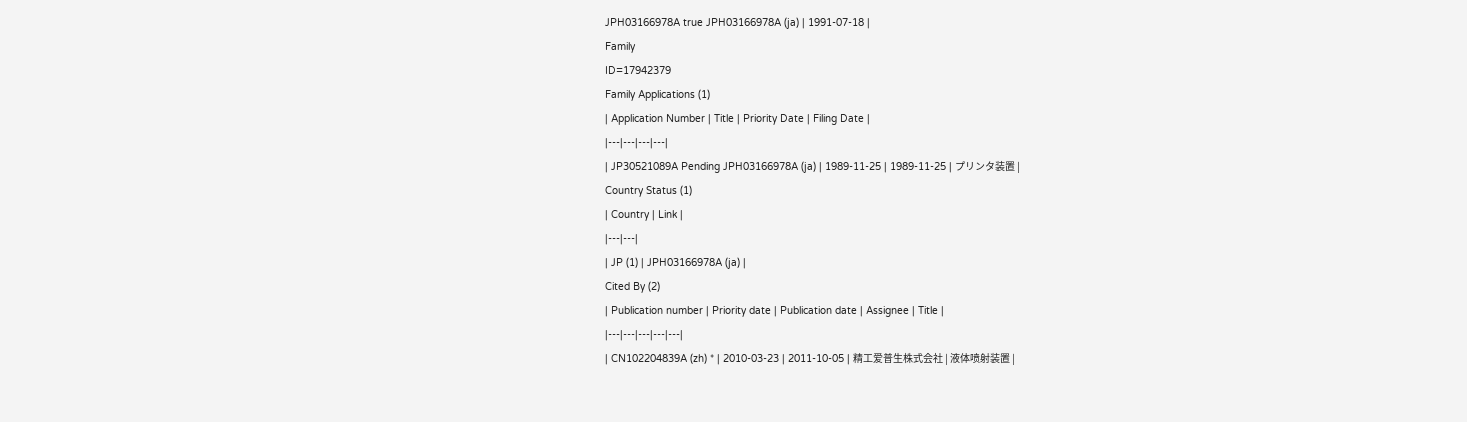JPH03166978A true JPH03166978A (ja) | 1991-07-18 |
Family
ID=17942379
Family Applications (1)
| Application Number | Title | Priority Date | Filing Date |
|---|---|---|---|
| JP30521089A Pending JPH03166978A (ja) | 1989-11-25 | 1989-11-25 | プリンタ装置 |
Country Status (1)
| Country | Link |
|---|---|
| JP (1) | JPH03166978A (ja) |
Cited By (2)
| Publication number | Priority date | Publication date | Assignee | Title |
|---|---|---|---|---|
| CN102204839A (zh) * | 2010-03-23 | 2011-10-05 | 精工爱普生株式会社 | 液体喷射装置 |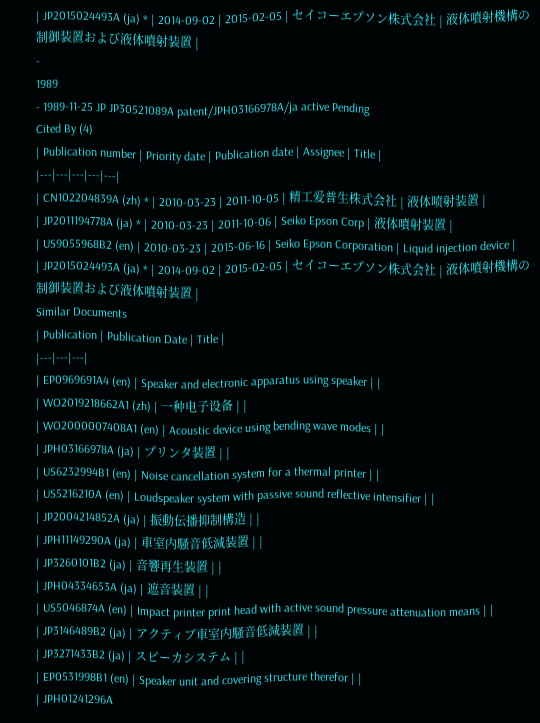| JP2015024493A (ja) * | 2014-09-02 | 2015-02-05 | セイコーエプソン株式会社 | 液体噴射機構の制御装置および液体噴射装置 |
-
1989
- 1989-11-25 JP JP30521089A patent/JPH03166978A/ja active Pending
Cited By (4)
| Publication number | Priority date | Publication date | Assignee | Title |
|---|---|---|---|---|
| CN102204839A (zh) * | 2010-03-23 | 2011-10-05 | 精工爱普生株式会社 | 液体喷射装置 |
| JP2011194778A (ja) * | 2010-03-23 | 2011-10-06 | Seiko Epson Corp | 液体噴射装置 |
| US9055968B2 (en) | 2010-03-23 | 2015-06-16 | Seiko Epson Corporation | Liquid injection device |
| JP2015024493A (ja) * | 2014-09-02 | 2015-02-05 | セイコーエプソン株式会社 | 液体噴射機構の制御装置および液体噴射装置 |
Similar Documents
| Publication | Publication Date | Title |
|---|---|---|
| EP0969691A4 (en) | Speaker and electronic apparatus using speaker | |
| WO2019218662A1 (zh) | 一种电子设备 | |
| WO2000007408A1 (en) | Acoustic device using bending wave modes | |
| JPH03166978A (ja) | プリンタ装置 | |
| US6232994B1 (en) | Noise cancellation system for a thermal printer | |
| US5216210A (en) | Loudspeaker system with passive sound reflective intensifier | |
| JP2004214852A (ja) | 振動伝播抑制構造 | |
| JPH11149290A (ja) | 車室内騒音低減装置 | |
| JP3260101B2 (ja) | 音響再生装置 | |
| JPH04334653A (ja) | 遮音装置 | |
| US5046874A (en) | Impact printer print head with active sound pressure attenuation means | |
| JP3146489B2 (ja) | アクティブ車室内騒音低減装置 | |
| JP3271433B2 (ja) | スピーカシステム | |
| EP0531998B1 (en) | Speaker unit and covering structure therefor | |
| JPH01241296A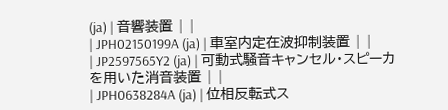(ja) | 音響装置 | |
| JPH02150199A (ja) | 車室内定在波抑制装置 | |
| JP2597565Y2 (ja) | 可動式騒音キャンセル・スピーカを用いた消音装置 | |
| JPH0638284A (ja) | 位相反転式ス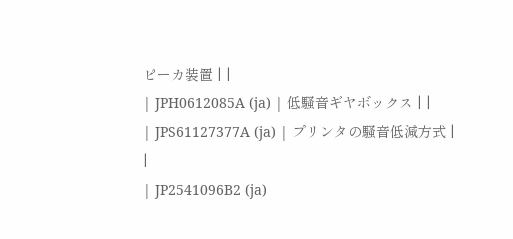ピーカ装置 | |
| JPH0612085A (ja) | 低騒音ギヤボックス | |
| JPS61127377A (ja) | プリンタの騒音低減方式 | |
| JP2541096B2 (ja)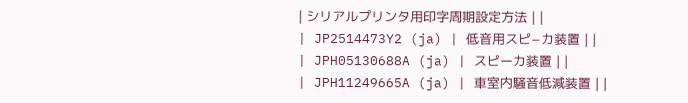| シリアルプリンタ用印字周期設定方法 | |
| JP2514473Y2 (ja) | 低音用スピ−カ装置 | |
| JPH05130688A (ja) | スピーカ装置 | |
| JPH11249665A (ja) | 車室内騒音低減装置 | |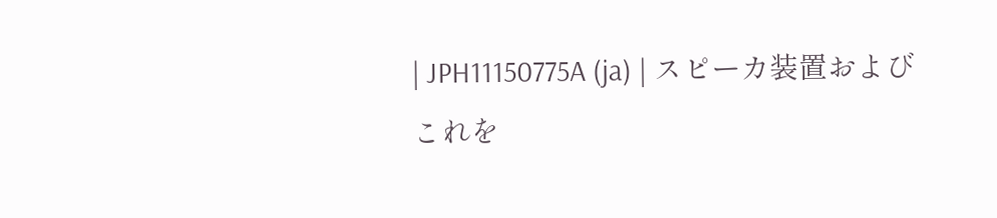| JPH11150775A (ja) | スピーカ装置およびこれを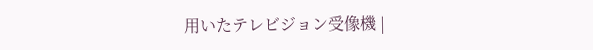用いたテレビジョン受像機 |